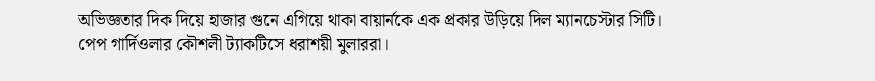অভিজ্ঞতার দিক দিয়ে হাজার গুনে এগিয়ে থাকা বায়ার্নকে এক প্রকার উড়িয়ে দিল ম্যানচেস্টার সিটি। পেপ গার্দিওলার কৌশলী ট্যাকটিসে ধরাশয়ী মুলাররা।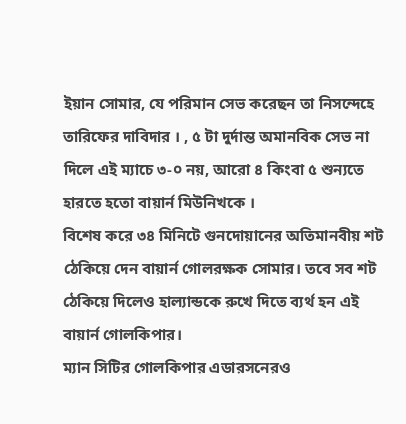ইয়ান সোমার, যে পরিমান সেভ করেছন তা নিসন্দেহে তারিফের দাবিদার । , ৫ টা দুর্দান্ত অমানবিক সেভ না দিলে এই ম্যাচে ৩-০ নয়, আরো ৪ কিংবা ৫ শুন্যতে হারতে হতো বায়ার্ন মিউনিখকে ।
বিশেষ করে ৩৪ মিনিটে গুনদোয়ানের অতিমানবীয় শট ঠেকিয়ে দেন বায়ার্ন গোলরক্ষক সোমার। তবে সব শট ঠেকিয়ে দিলেও হাল্যান্ডকে রুখে দিতে ব্যর্থ হন এই বায়ার্ন গোলকিপার।
ম্যান সিটির গোলকিপার এডারসনেরও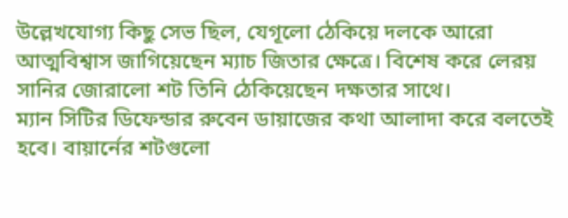উল্লেখযোগ্য কিছু সেভ ছিল, যেগূলো ঠেকিয়ে দলকে আরো
আত্মবিশ্বাস জাগিয়েছেন ম্যাচ জিতার ক্ষেত্রে। বিশেষ করে লেরয় সানির জোরালো শট তিনি ঠেকিয়েছেন দক্ষতার সাথে।
ম্যান সিটির ডিফেন্ডার রুবেন ডায়াজের কথা আলাদা করে বলতেই হবে। বায়ার্নের শটগুলো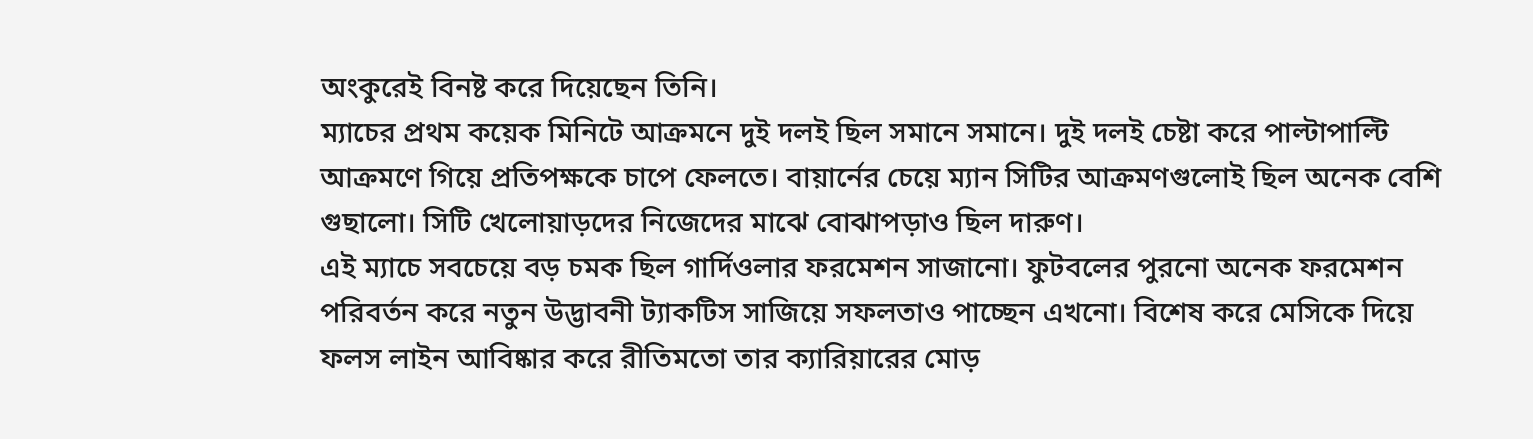অংকুরেই বিনষ্ট করে দিয়েছেন তিনি।
ম্যাচের প্রথম কয়েক মিনিটে আক্রমনে দুই দলই ছিল সমানে সমানে। দুই দলই চেষ্টা করে পাল্টাপাল্টি আক্রমণে গিয়ে প্রতিপক্ষকে চাপে ফেলতে। বায়ার্নের চেয়ে ম্যান সিটির আক্রমণগুলোই ছিল অনেক বেশি গুছালো। সিটি খেলোয়াড়দের নিজেদের মাঝে বোঝাপড়াও ছিল দারুণ।
এই ম্যাচে সবচেয়ে বড় চমক ছিল গার্দিওলার ফরমেশন সাজানো। ফুটবলের পুরনো অনেক ফরমেশন পরিবর্তন করে নতুন উদ্ভাবনী ট্যাকটিস সাজিয়ে সফলতাও পাচ্ছেন এখনো। বিশেষ করে মেসিকে দিয়ে ফলস লাইন আবিষ্কার করে রীতিমতো তার ক্যারিয়ারের মোড়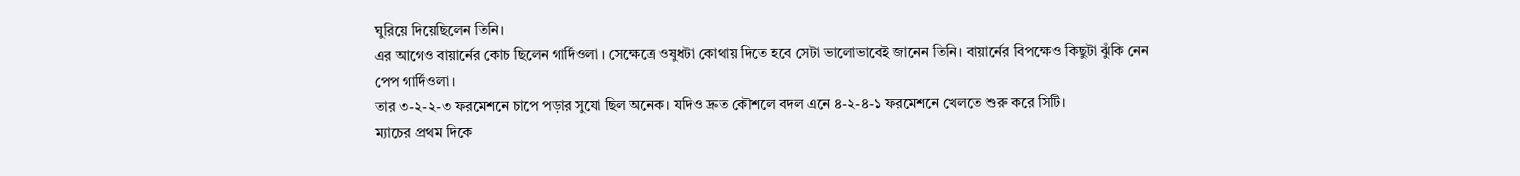ঘুরিয়ে দিয়েছিলেন তিনি।
এর আগেও বায়ার্নের কোচ ছিলেন গার্দিওলা । সেক্ষেত্রে ওষুধটা কোথায় দিতে হবে সেটা ভালোভাবেই জানেন তিনি। বায়ার্নের বিপক্ষেও কিছুটা ঝুঁকি নেন পেপ গার্দিওলা।
তার ৩-২-২-৩ ফরমেশনে চাপে পড়ার সুযো ছিল অনেক। যদিও দ্রুত কৌশলে বদল এনে ৪-২-৪-১ ফরমেশনে খেলতে শুরু করে সিটি।
ম্যাচের প্রথম দিকে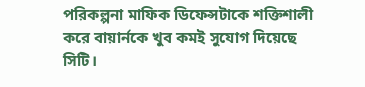পরিকল্পনা মাফিক ডিফেন্সটাকে শক্তিশালী করে বায়ার্নকে খুব কমই সুযোগ দিয়েছে সিটি।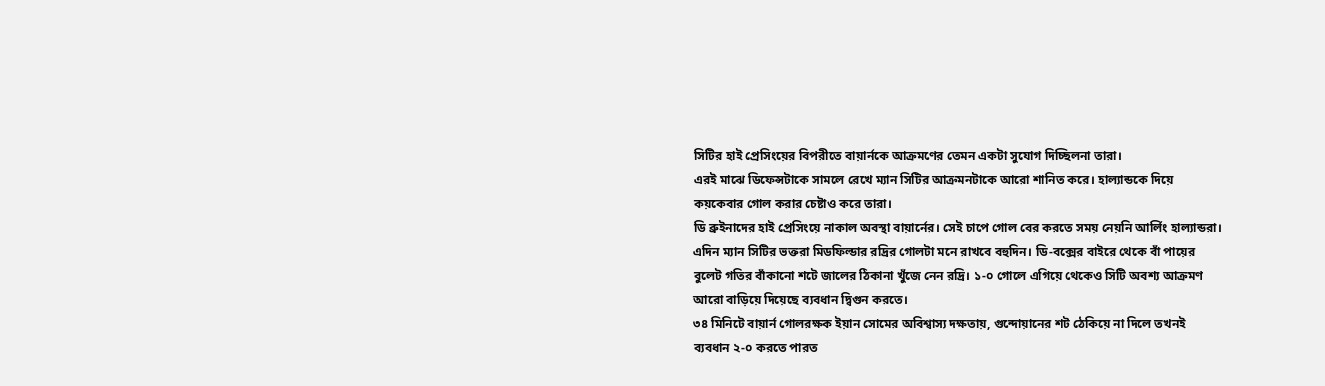সিটির হাই প্রেসিংয়ের বিপরীতে বায়ার্নকে আক্রমণের তেমন একটা সুযোগ দিচ্ছিলনা তারা।
এরই মাঝে ডিফেন্সটাকে সামলে রেখে ম্যান সিটির আক্রমনটাকে আরো শানিত করে। হাল্যান্ডকে দিয়ে কয়কেবার গোল করার চেষ্টাও করে তারা।
ডি ব্রুইনাদের হাই প্রেসিংয়ে নাকাল অবস্থা বায়ার্নের। সেই চাপে গোল বের করতে সময় নেয়নি আর্লিং হাল্যান্ডরা।
এদিন ম্যান সিটির ভক্তরা মিডফিল্ডার রদ্রির গোলটা মনে রাখবে বহুদিন। ডি-বক্সের বাইরে থেকে বাঁ পায়ের বুলেট গতির বাঁকানো শটে জালের ঠিকানা খুঁজে নেন রদ্রি। ১-০ গোলে এগিয়ে থেকেও সিটি অবশ্য আক্রমণ আরো বাড়িয়ে দিয়েছে ব্যবধান দ্বিগুন করতে।
৩৪ মিনিটে বায়ার্ন গোলরক্ষক ইয়ান সোমের অবিশ্বাস্য দক্ষতায়, গুন্দোয়ানের শট ঠেকিয়ে না দিলে তখনই ব্যবধান ২-০ করতে পারত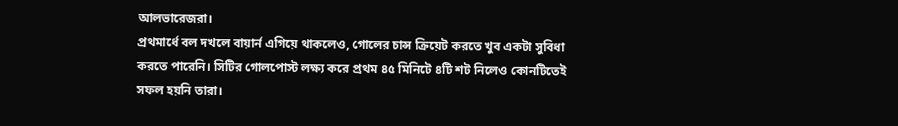আলভারেজরা।
প্রথমার্ধে বল দখলে বায়ার্ন এগিয়ে থাকলেও, গোলের চান্স ক্রিয়েট করতে খুব একটা সুবিধা করতে পারেনি। সিটির গোলপোস্ট লক্ষ্য করে প্রথম ৪৫ মিনিটে ৪টি শট নিলেও কোনটিতেই সফল হয়নি তারা।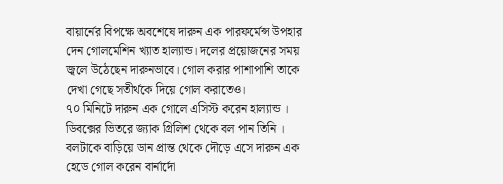বায়ার্নের বিপক্ষে অবশেষে দারুন এক পারফর্মেন্স উপহার দেন গোলমেশিন খ্যাত হাল্যান্ড। দলের প্রয়োজনের সময় জ্বলে উঠেছেন দারুনভাবে। গোল করার পাশাপাশি তাকে দেখা গেছে সতীর্থকে দিয়ে গোল করাতেও।
৭০ মিনিটে দারুন এক গোলে এসিস্ট করেন হাল্যান্ড । ডিবক্সের ভিতরে জ্যাক গ্রিলিশ থেকে বল পান তিনি । বলটাকে বাড়িয়ে ডান প্রান্ত থেকে দৌড়ে এসে দারুন এক হেডে গোল করেন বার্নার্দো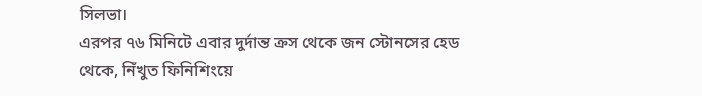সিলভা।
এরপর ৭৬ মিনিটে এবার দুর্দান্ত ক্রস থেকে জন স্টোনসের হেড থেকে, নিঁখুত ফিনিশিংয়ে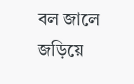বল জালে জড়িয়ে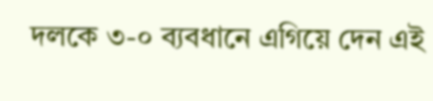দলকে ৩-০ ব্যবধানে এগিয়ে দেন এই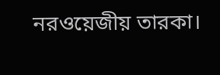নরওয়েজীয় তারকা।